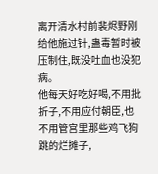离开清水村前裴烬野刚给他施过针,蛊毒暂时被压制住,既没吐血也没犯病。
他每天好吃好喝,不用批折子,不用应付朝臣,也不用管宫里那些鸡飞狗跳的烂摊子,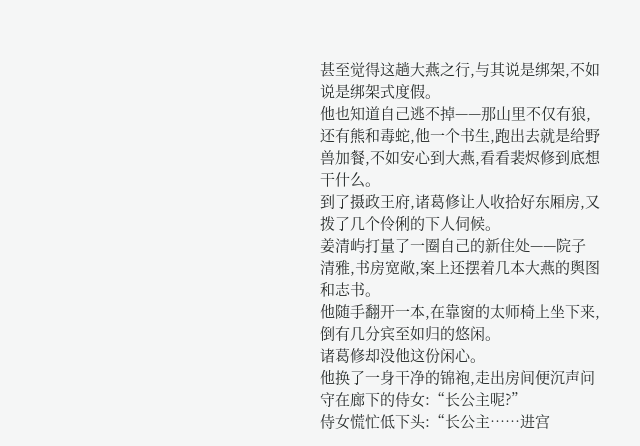甚至觉得这趟大燕之行,与其说是绑架,不如说是绑架式度假。
他也知道自己逃不掉——那山里不仅有狼,还有熊和毒蛇,他一个书生,跑出去就是给野兽加餐,不如安心到大燕,看看裴烬修到底想干什么。
到了摄政王府,诸葛修让人收拾好东厢房,又拨了几个伶俐的下人伺候。
姜清屿打量了一圈自己的新住处——院子清雅,书房宽敞,案上还摆着几本大燕的舆图和志书。
他随手翻开一本,在靠窗的太师椅上坐下来,倒有几分宾至如归的悠闲。
诸葛修却没他这份闲心。
他换了一身干净的锦袍,走出房间便沉声问守在廊下的侍女:“长公主呢?”
侍女慌忙低下头:“长公主……进宫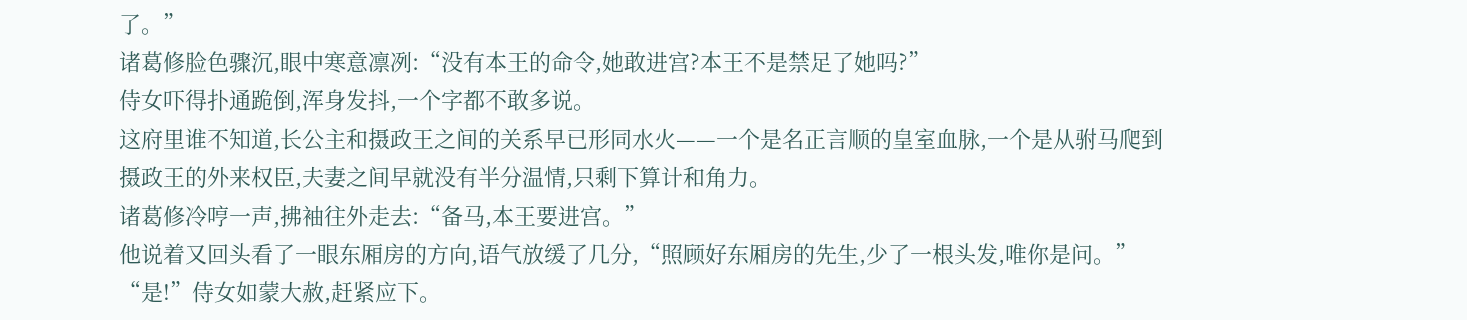了。”
诸葛修脸色骤沉,眼中寒意凛冽:“没有本王的命令,她敢进宫?本王不是禁足了她吗?”
侍女吓得扑通跪倒,浑身发抖,一个字都不敢多说。
这府里谁不知道,长公主和摄政王之间的关系早已形同水火——一个是名正言顺的皇室血脉,一个是从驸马爬到摄政王的外来权臣,夫妻之间早就没有半分温情,只剩下算计和角力。
诸葛修冷哼一声,拂袖往外走去:“备马,本王要进宫。”
他说着又回头看了一眼东厢房的方向,语气放缓了几分,“照顾好东厢房的先生,少了一根头发,唯你是问。”
“是!”侍女如蒙大赦,赶紧应下。